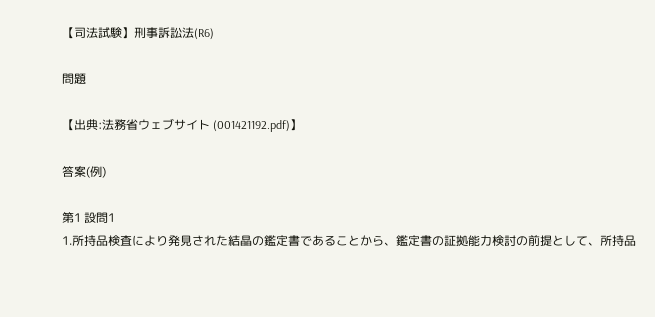【司法試験】刑事訴訟法(R6)

問題

【出典:法務省ウェブサイト (001421192.pdf)】

答案(例)

第1 設問1
1.所持品検査により発見された結晶の鑑定書であることから、鑑定書の証拠能力検討の前提として、所持品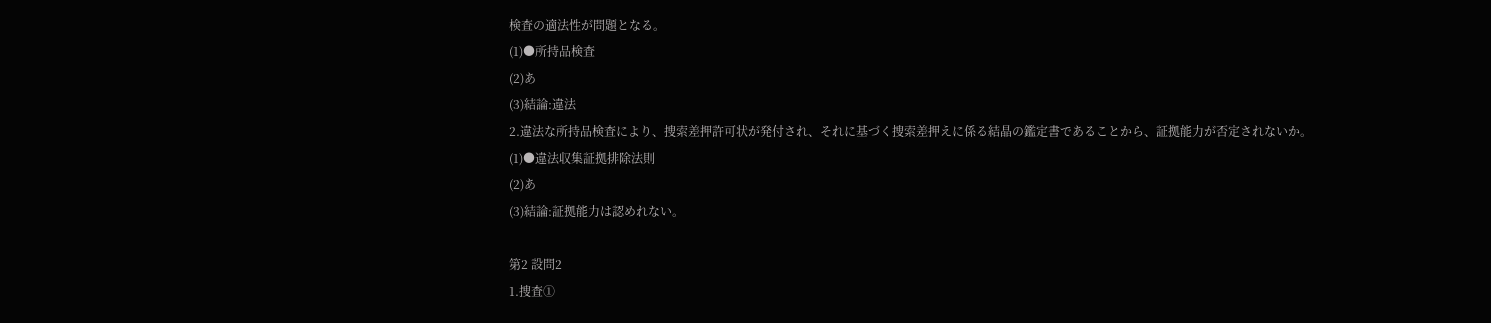検査の適法性が問題となる。
(1)●所持品検査
(2)あ
(3)結論:違法
2.違法な所持品検査により、捜索差押許可状が発付され、それに基づく捜索差押えに係る結晶の鑑定書であることから、証拠能力が否定されないか。
(1)●違法収集証拠排除法則
(2)あ
(3)結論:証拠能力は認めれない。

第2 設問2
1.捜査①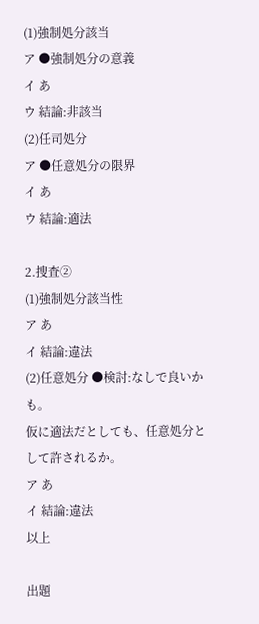(1)強制処分該当
ア ●強制処分の意義
イ あ
ウ 結論:非該当
(2)任司処分
ア ●任意処分の限界
イ あ
ウ 結論:適法

2.捜査②
(1)強制処分該当性
ア あ
イ 結論:違法
(2)任意処分 ●検討:なしで良いかも。
仮に適法だとしても、任意処分として許されるか。
ア あ
イ 結論:違法
以上

出題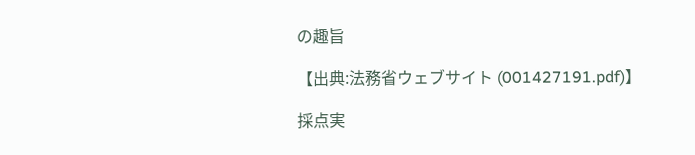の趣旨

【出典:法務省ウェブサイト (001427191.pdf)】

採点実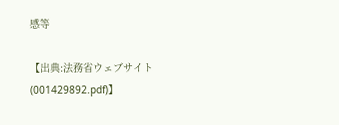感等

【出典:法務省ウェブサイト (001429892.pdf)】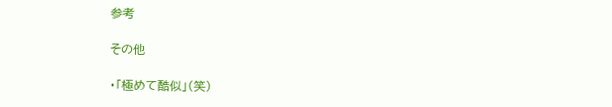参考

その他

・「極めて酷似」(笑)